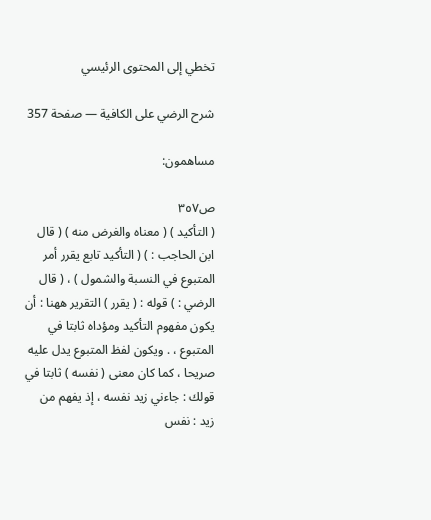تخطي إلى المحتوى الرئيسي

شرح الرضي على الكافية — صفحة 357

مساهمون:

ص٣٥٧
( التأكيد ) ( معناه والغرض منه ) ( قال ابن الحاجب : ) ( التأكيد تابع يقرر أمر المتبوع في النسبة والشمول ) ، ( قال الرضي : ) قوله : ( يقرر ) التقرير ههنا : أن يكون مفهوم التأكيد ومؤداه ثابتا في المتبوع ، . ويكون لفظ المتبوع يدل عليه صريحا ، كما كان معنى ( نفسه ) ثابتا في قولك : جاءني زيد نفسه ، إذ يفهم من زيد : نفس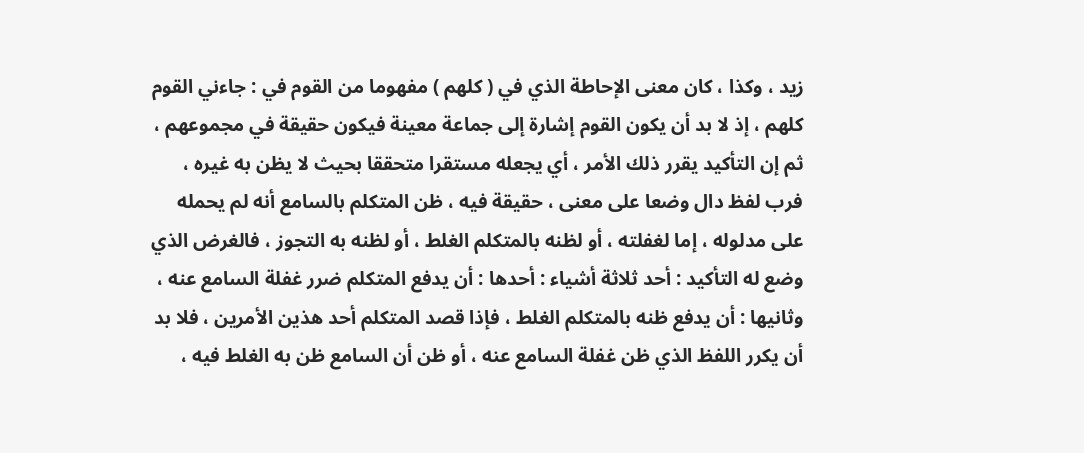زيد ، وكذا ، كان معنى الإحاطة الذي في ( كلهم ) مفهوما من القوم في : جاءني القوم كلهم ، إذ لا بد أن يكون القوم إشارة إلى جماعة معينة فيكون حقيقة في مجموعهم ، ثم إن التأكيد يقرر ذلك الأمر ، أي يجعله مستقرا متحققا بحيث لا يظن به غيره ، فرب لفظ دال وضعا على معنى ، حقيقة فيه ، ظن المتكلم بالسامع أنه لم يحمله على مدلوله ، إما لغفلته ، أو لظنه بالمتكلم الغلط ، أو لظنه به التجوز ، فالغرض الذي وضع له التأكيد : أحد ثلاثة أشياء : أحدها : أن يدفع المتكلم ضرر غفلة السامع عنه ، وثانيها : أن يدفع ظنه بالمتكلم الغلط ، فإذا قصد المتكلم أحد هذين الأمرين ، فلا بد أن يكرر اللفظ الذي ظن غفلة السامع عنه ، أو ظن أن السامع ظن به الغلط فيه ،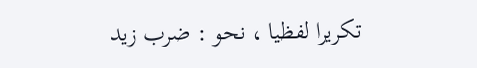تكريرا لفظيا ، نحو : ضرب زيد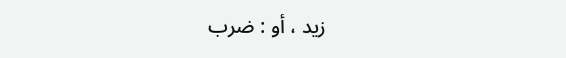زيد ، أو : ضرب